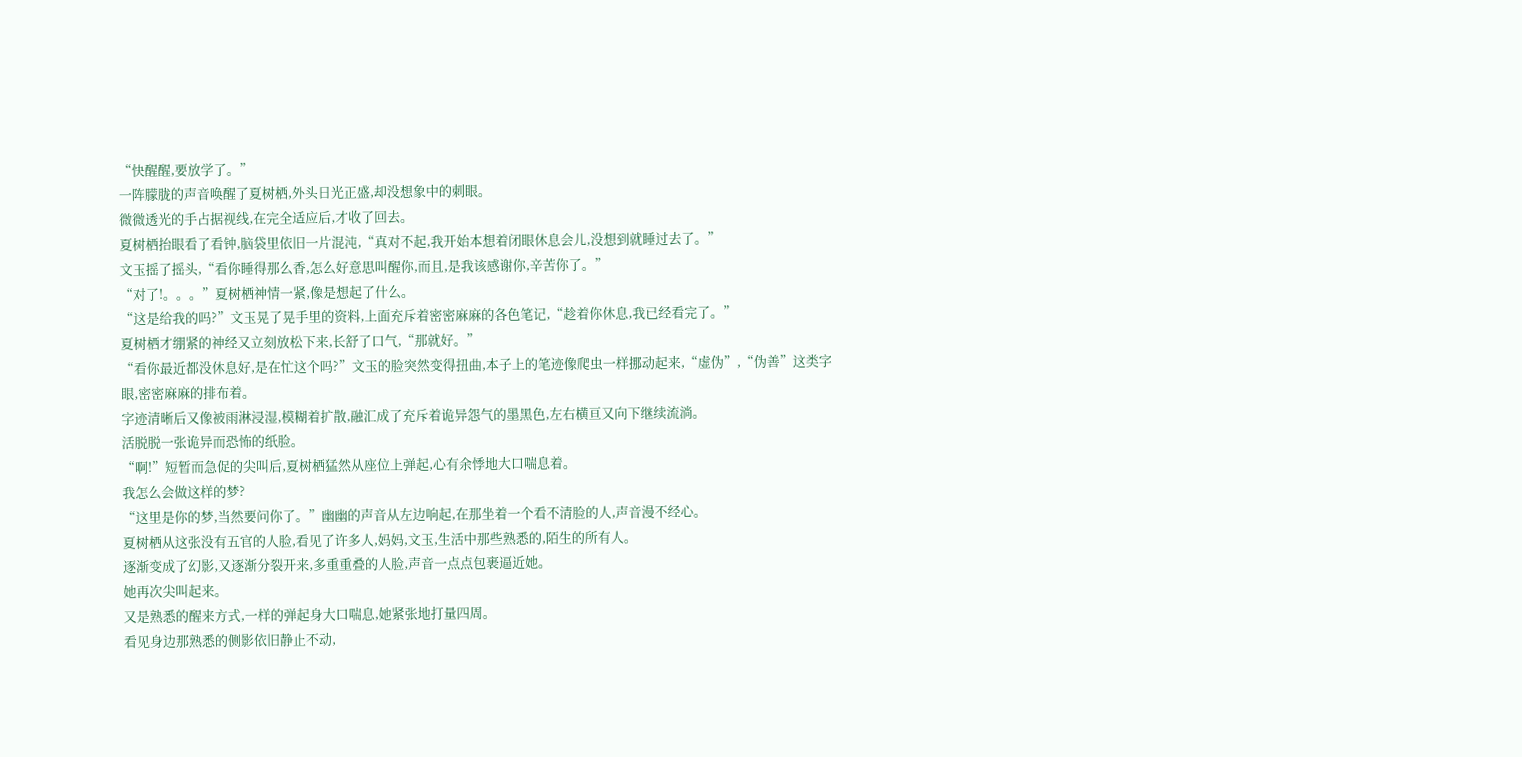“快醒醒,要放学了。”
一阵朦胧的声音唤醒了夏树栖,外头日光正盛,却没想象中的刺眼。
微微透光的手占据视线,在完全适应后,才收了回去。
夏树栖抬眼看了看钟,脑袋里依旧一片混沌,“真对不起,我开始本想着闭眼休息会儿,没想到就睡过去了。”
文玉摇了摇头,“看你睡得那么香,怎么好意思叫醒你,而且,是我该感谢你,辛苦你了。”
“对了!。。。”夏树栖神情一紧,像是想起了什么。
“这是给我的吗?”文玉晃了晃手里的资料,上面充斥着密密麻麻的各色笔记,“趁着你休息,我已经看完了。”
夏树栖才绷紧的神经又立刻放松下来,长舒了口气,“那就好。”
“看你最近都没休息好,是在忙这个吗?”文玉的脸突然变得扭曲,本子上的笔迹像爬虫一样挪动起来,“虚伪”,“伪善”这类字眼,密密麻麻的排布着。
字迹清晰后又像被雨淋浸湿,模糊着扩散,融汇成了充斥着诡异怨气的墨黑色,左右横亘又向下继续流淌。
活脱脱一张诡异而恐怖的纸脸。
“啊!”短暂而急促的尖叫后,夏树栖猛然从座位上弹起,心有余悸地大口喘息着。
我怎么会做这样的梦?
“这里是你的梦,当然要问你了。”幽幽的声音从左边响起,在那坐着一个看不清脸的人,声音漫不经心。
夏树栖从这张没有五官的人脸,看见了许多人,妈妈,文玉,生活中那些熟悉的,陌生的所有人。
逐渐变成了幻影,又逐渐分裂开来,多重重叠的人脸,声音一点点包裹逼近她。
她再次尖叫起来。
又是熟悉的醒来方式,一样的弹起身大口喘息,她紧张地打量四周。
看见身边那熟悉的侧影依旧静止不动,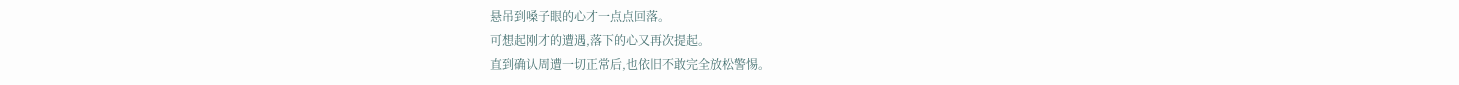悬吊到嗓子眼的心才一点点回落。
可想起刚才的遭遇,落下的心又再次提起。
直到确认周遭一切正常后,也依旧不敢完全放松警惕。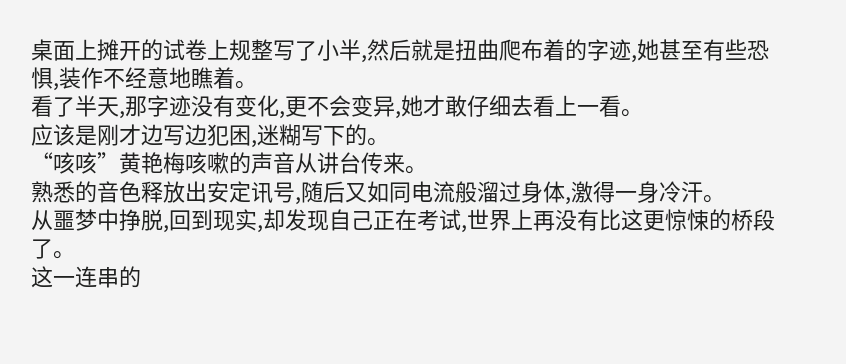桌面上摊开的试卷上规整写了小半,然后就是扭曲爬布着的字迹,她甚至有些恐惧,装作不经意地瞧着。
看了半天,那字迹没有变化,更不会变异,她才敢仔细去看上一看。
应该是刚才边写边犯困,迷糊写下的。
“咳咳”黄艳梅咳嗽的声音从讲台传来。
熟悉的音色释放出安定讯号,随后又如同电流般溜过身体,激得一身冷汗。
从噩梦中挣脱,回到现实,却发现自己正在考试,世界上再没有比这更惊悚的桥段了。
这一连串的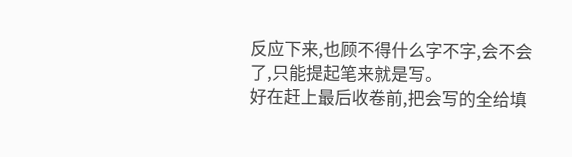反应下来,也顾不得什么字不字,会不会了,只能提起笔来就是写。
好在赶上最后收卷前,把会写的全给填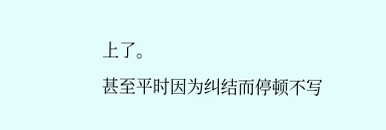上了。
甚至平时因为纠结而停顿不写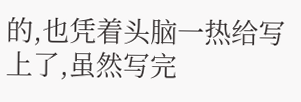的,也凭着头脑一热给写上了,虽然写完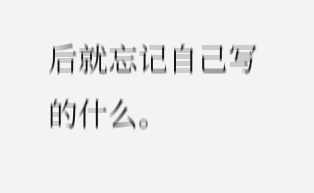后就忘记自己写的什么。